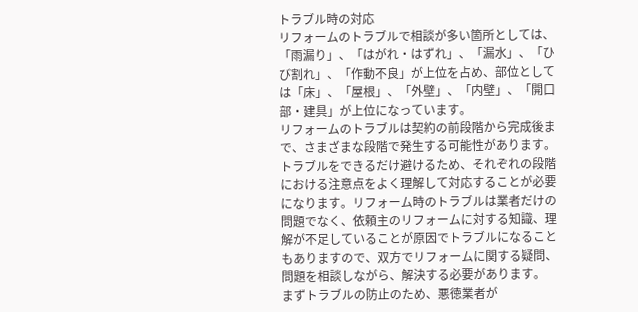トラブル時の対応
リフォームのトラブルで相談が多い箇所としては、「雨漏り」、「はがれ・はずれ」、「漏水」、「ひび割れ」、「作動不良」が上位を占め、部位としては「床」、「屋根」、「外壁」、「内壁」、「開口部・建具」が上位になっています。
リフォームのトラブルは契約の前段階から完成後まで、さまざまな段階で発生する可能性があります。トラブルをできるだけ避けるため、それぞれの段階における注意点をよく理解して対応することが必要になります。リフォーム時のトラブルは業者だけの問題でなく、依頼主のリフォームに対する知識、理解が不足していることが原因でトラブルになることもありますので、双方でリフォームに関する疑問、問題を相談しながら、解決する必要があります。
まずトラブルの防止のため、悪徳業者が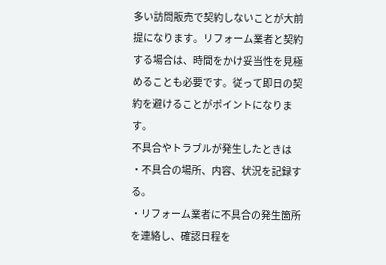多い訪問販売で契約しないことが大前提になります。リフォーム業者と契約する場合は、時間をかけ妥当性を見極めることも必要です。従って即日の契約を避けることがポイントになります。
不具合やトラブルが発生したときは
・不具合の場所、内容、状況を記録する。
・リフォーム業者に不具合の発生箇所を連絡し、確認日程を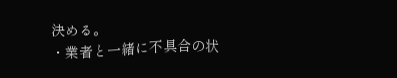決める。
・業者と一緒に不具合の状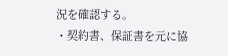況を確認する。
・契約書、保証書を元に協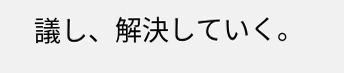議し、解決していく。